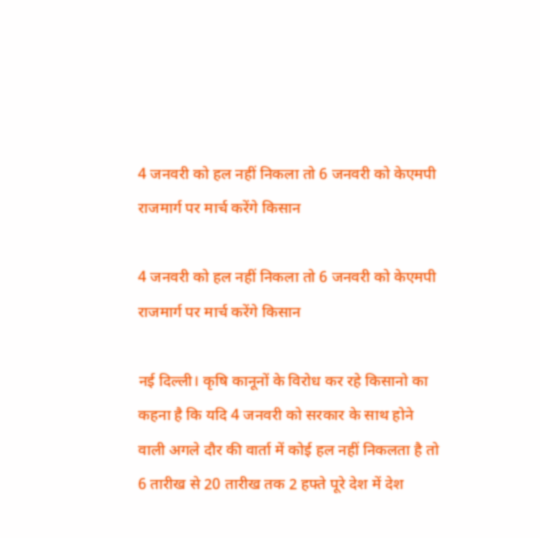4 जनवरी को हल नहीं निकला तो 6 जनवरी को केएमपी राजमार्ग पर मार्च करेंगे किसान

4 जनवरी को हल नहीं निकला तो 6 जनवरी को केएमपी राजमार्ग पर मार्च करेंगे किसान

नई दिल्ली। कृषि कानूनों के विरोध कर रहे किसानो का कहना है कि यदि 4 जनवरी को सरकार के साथ होने वाली अगले दौर की वार्ता में कोई हल नहीं निकलता है तो 6 तारीख से 20 तारीख तक 2 हफ्ते पूरे देश में देश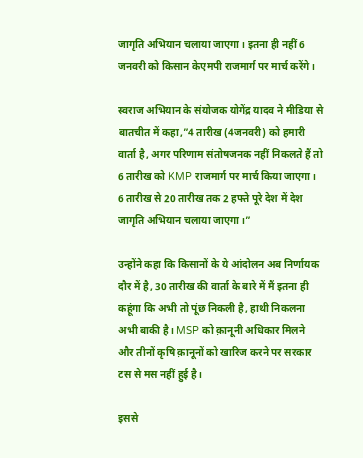जागृति अभियान चलाया जाएगा। इतना ही नहीं 6 जनवरी को किसान केएमपी राजमार्ग पर मार्च करेंगे।

स्वराज अभियान के संयोजक योगेंद्र यादव ने मीडिया से बातचीत में कहा,”4 तारीख (4जनवरी) को हमारी वार्ता है, अगर परिणाम संतोषजनक नहीं निकलते हैं तो 6 तारीख को KMP राजमार्ग पर मार्च किया जाएगा। 6 तारीख से 20 तारीख तक 2 हफ्ते पूरे देश में देश जागृति अभियान चलाया जाएगा।”

उन्होंने कहा कि किसानों के ये आंदोलन अब निर्णायक दौर में है, 30 तारीख की वार्ता के बारे में मैं इतना ही कहूंगा कि अभी तो पूंछ निकली है, हाथी निकलना अभी बाकी है। MSP को क़ानूनी अधिकार मिलने और तीनों कृषि क़ानूनों को खारिज करने पर सरकार टस से मस नहीं हुई है।

इससे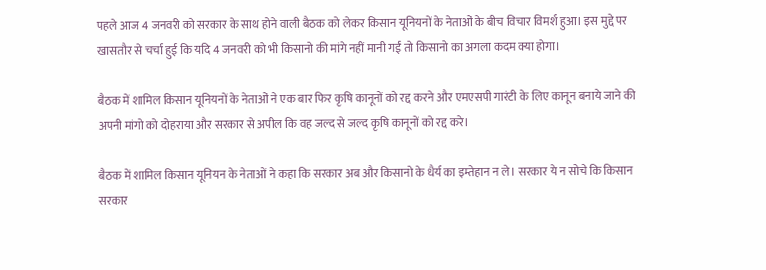पहले आज 4 जनवरी को सरकार के साथ होने वाली बैठक को लेकर किसान यूनियनों के नेताओं के बीच विचार विमर्श हुआ। इस मुद्दे पर खासतौर से चर्चा हुई कि यदि 4 जनवरी को भी किसानो की मांगे नहीं मानी गईं तो किसानो का अगला कदम क्या होगा।

बैठक में शामिल किसान यूनियनों के नेताओं ने एक बार फिर कृषि कानूनों को रद्द करने और एमएसपी गारंटी के लिए कानून बनाये जाने की अपनी मांगो को दोहराया और सरकार से अपील कि वह जल्द से जल्द कृषि कानूनों को रद्द करे।

बैठक में शामिल किसान यूनियन के नेताओं ने कहा कि सरकार अब और किसानो के धैर्य का इम्तेहान न ले। सरकार ये न सोचे कि किसान सरकार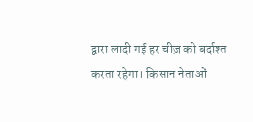द्वारा लादी गई हर चीज़ को बर्दाश्त करता रहेगा। किसान नेताओं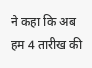ने कहा कि अब हम 4 तारीख की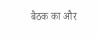बैठक का और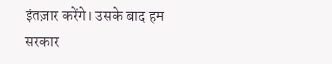इंतज़ार करेंगे। उसके बाद हम सरकार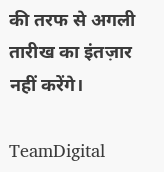की तरफ से अगली तारीख का इंतज़ार नहीं करेंगे।

TeamDigital